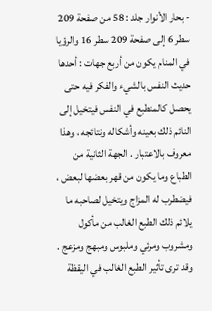- بحار الأنوار جلد : 58 من صفحة 209 سطر 6 إلى صفحة 209 سطر 16 والرؤيا في المنام يكون من أربع جهات : أحدها حديث النفس بالشيء والفكر فيه حتى يحصل كالمنطبع في النفس فيتخيل إلى النائم ذلك بعينه وأشكاله ونتائجه ، وهذا معروف بالاعتبار . الجهة الثانية من الطباع وما يكون من قهر بعضها لبعض ، فيضطرب له المزاج ويتخيل لصاحبه ما يلائم ذلك الطبع الغالب من مأكول ومشروب ومرئي وملبوس ومبهج ومزعج . وقد ترى تأثير الطبع الغالب في اليقظة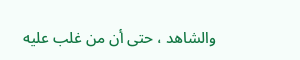والشاهد ، حتى أن من غلب عليه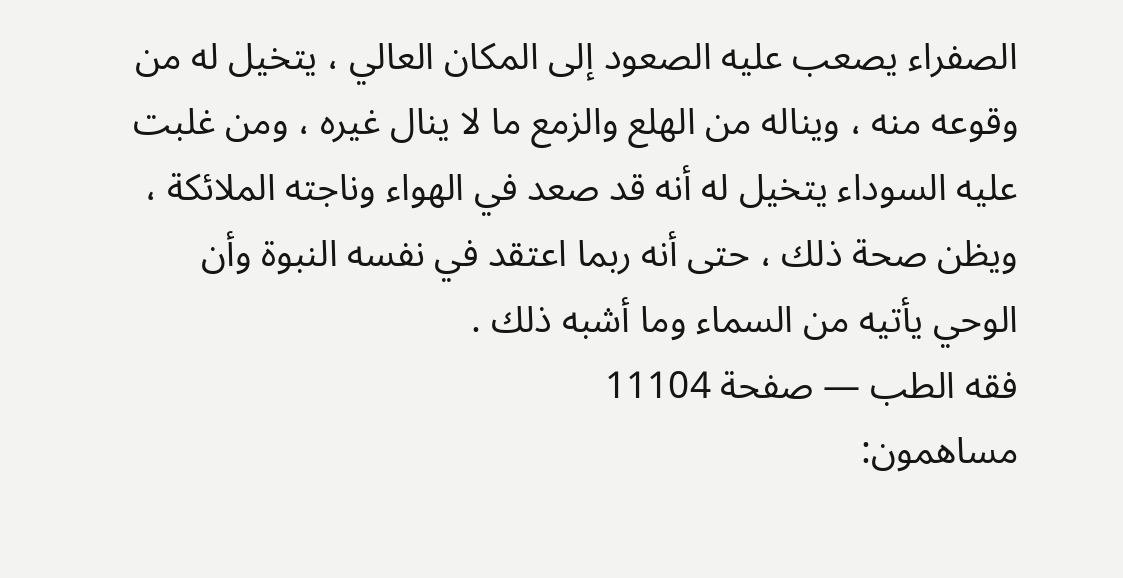الصفراء يصعب عليه الصعود إلى المكان العالي ، يتخيل له من وقوعه منه ، ويناله من الهلع والزمع ما لا ينال غيره ، ومن غلبت عليه السوداء يتخيل له أنه قد صعد في الهواء وناجته الملائكة ، ويظن صحة ذلك ، حتى أنه ربما اعتقد في نفسه النبوة وأن الوحي يأتيه من السماء وما أشبه ذلك .
فقه الطب — صفحة 11104
مساهمون: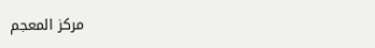مركز المعجم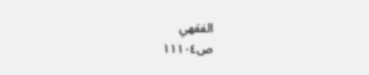الفقهي
ص١١١٠٤